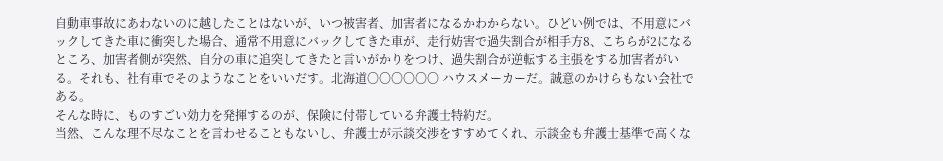自動車事故にあわないのに越したことはないが、いつ被害者、加害者になるかわからない。ひどい例では、不用意にバックしてきた車に衝突した場合、通常不用意にバックしてきた車が、走行妨害で過失割合が相手方8、こちらが2になるところ、加害者側が突然、自分の車に追突してきたと言いがかりをつけ、過失割合が逆転する主張をする加害者がいる。それも、社有車でそのようなことをいいだす。北海道〇〇〇〇〇〇 ハウスメーカーだ。誠意のかけらもない会社である。
そんな時に、ものすごい効力を発揮するのが、保険に付帯している弁護士特約だ。
当然、こんな理不尽なことを言わせることもないし、弁護士が示談交渉をすすめてくれ、示談金も弁護士基準で高くな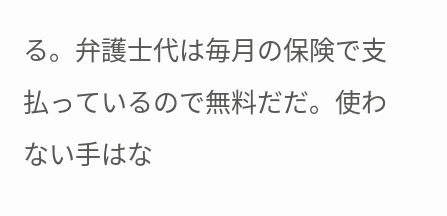る。弁護士代は毎月の保険で支払っているので無料だだ。使わない手はな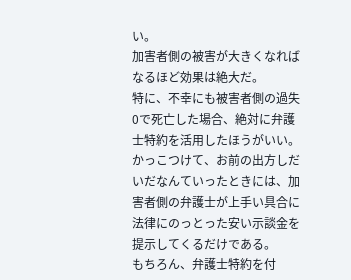い。
加害者側の被害が大きくなればなるほど効果は絶大だ。
特に、不幸にも被害者側の過失0で死亡した場合、絶対に弁護士特約を活用したほうがいい。かっこつけて、お前の出方しだいだなんていったときには、加害者側の弁護士が上手い具合に法律にのっとった安い示談金を提示してくるだけである。
もちろん、弁護士特約を付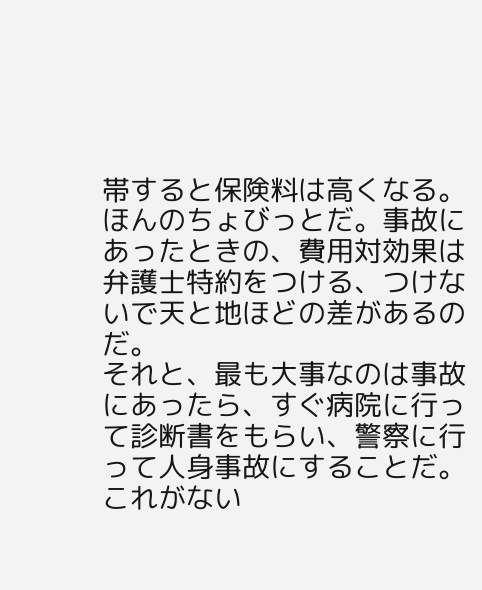帯すると保険料は高くなる。ほんのちょびっとだ。事故にあったときの、費用対効果は弁護士特約をつける、つけないで天と地ほどの差があるのだ。
それと、最も大事なのは事故にあったら、すぐ病院に行って診断書をもらい、警察に行って人身事故にすることだ。これがない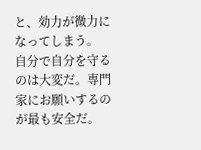と、効力が微力になってしまう。
自分で自分を守るのは大変だ。専門家にお願いするのが最も安全だ。